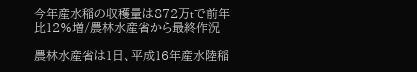今年産水稲の収穫量は872万tで前年比12%増/農林水産省から最終作況

農林水産省は1日、平成16年産水陸稲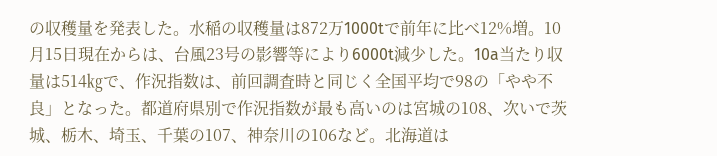の収穫量を発表した。水稲の収穫量は872万1000tで前年に比べ12%増。10月15日現在からは、台風23号の影響等により6000t減少した。10a当たり収量は514㎏で、作況指数は、前回調査時と同じく全国平均で98の「やや不良」となった。都道府県別で作況指数が最も高いのは宮城の108、次いで茨城、栃木、埼玉、千葉の107、神奈川の106など。北海道は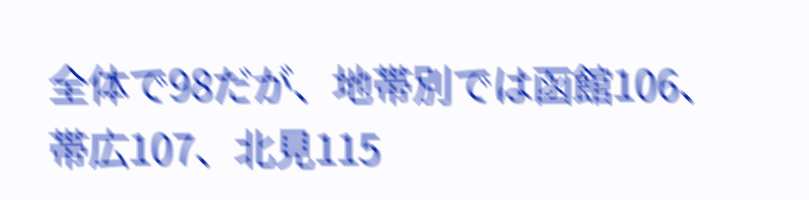全体で98だが、地帯別では函館106、帯広107、北見115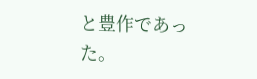と豊作であった。